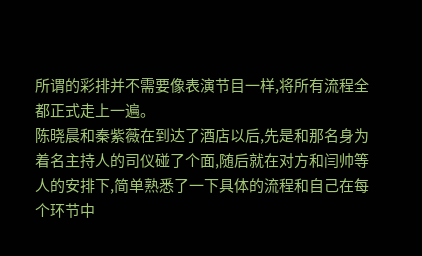所谓的彩排并不需要像表演节目一样,将所有流程全都正式走上一遍。
陈晓晨和秦紫薇在到达了酒店以后,先是和那名身为着名主持人的司仪碰了个面,随后就在对方和闫帅等人的安排下,简单熟悉了一下具体的流程和自己在每个环节中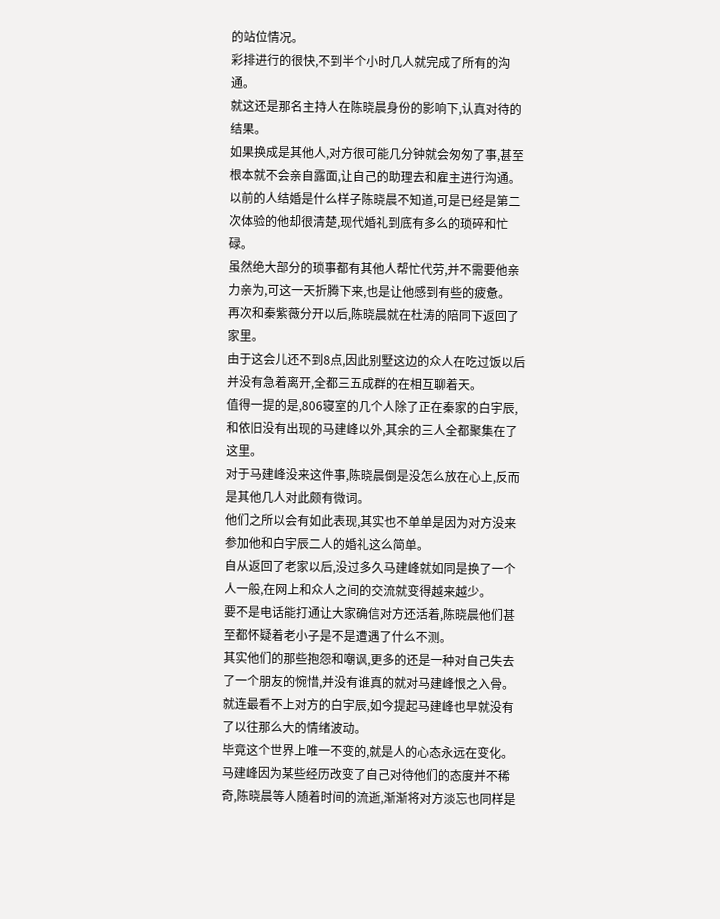的站位情况。
彩排进行的很快,不到半个小时几人就完成了所有的沟通。
就这还是那名主持人在陈晓晨身份的影响下,认真对待的结果。
如果换成是其他人,对方很可能几分钟就会匆匆了事,甚至根本就不会亲自露面,让自己的助理去和雇主进行沟通。
以前的人结婚是什么样子陈晓晨不知道,可是已经是第二次体验的他却很清楚,现代婚礼到底有多么的琐碎和忙碌。
虽然绝大部分的琐事都有其他人帮忙代劳,并不需要他亲力亲为,可这一天折腾下来,也是让他感到有些的疲惫。
再次和秦紫薇分开以后,陈晓晨就在杜涛的陪同下返回了家里。
由于这会儿还不到8点,因此别墅这边的众人在吃过饭以后并没有急着离开,全都三五成群的在相互聊着天。
值得一提的是,806寝室的几个人除了正在秦家的白宇辰,和依旧没有出现的马建峰以外,其余的三人全都聚集在了这里。
对于马建峰没来这件事,陈晓晨倒是没怎么放在心上,反而是其他几人对此颇有微词。
他们之所以会有如此表现,其实也不单单是因为对方没来参加他和白宇辰二人的婚礼这么简单。
自从返回了老家以后,没过多久马建峰就如同是换了一个人一般,在网上和众人之间的交流就变得越来越少。
要不是电话能打通让大家确信对方还活着,陈晓晨他们甚至都怀疑着老小子是不是遭遇了什么不测。
其实他们的那些抱怨和嘲讽,更多的还是一种对自己失去了一个朋友的惋惜,并没有谁真的就对马建峰恨之入骨。
就连最看不上对方的白宇辰,如今提起马建峰也早就没有了以往那么大的情绪波动。
毕竟这个世界上唯一不变的,就是人的心态永远在变化。
马建峰因为某些经历改变了自己对待他们的态度并不稀奇,陈晓晨等人随着时间的流逝,渐渐将对方淡忘也同样是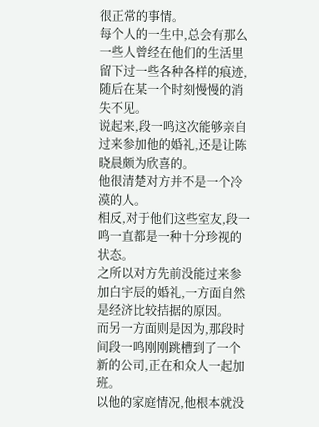很正常的事情。
每个人的一生中,总会有那么一些人曾经在他们的生活里留下过一些各种各样的痕迹,随后在某一个时刻慢慢的消失不见。
说起来,段一鸣这次能够亲自过来参加他的婚礼,还是让陈晓晨颇为欣喜的。
他很清楚对方并不是一个冷漠的人。
相反,对于他们这些室友,段一鸣一直都是一种十分珍视的状态。
之所以对方先前没能过来参加白宇辰的婚礼,一方面自然是经济比较拮据的原因。
而另一方面则是因为,那段时间段一鸣刚刚跳槽到了一个新的公司,正在和众人一起加班。
以他的家庭情况,他根本就没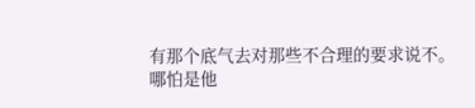有那个底气去对那些不合理的要求说不。
哪怕是他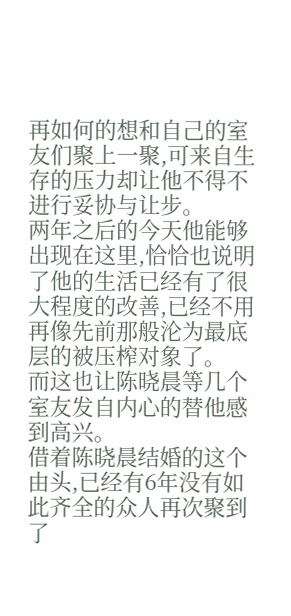再如何的想和自己的室友们聚上一聚,可来自生存的压力却让他不得不进行妥协与让步。
两年之后的今天他能够出现在这里,恰恰也说明了他的生活已经有了很大程度的改善,已经不用再像先前那般沦为最底层的被压榨对象了。
而这也让陈晓晨等几个室友发自内心的替他感到高兴。
借着陈晓晨结婚的这个由头,已经有6年没有如此齐全的众人再次聚到了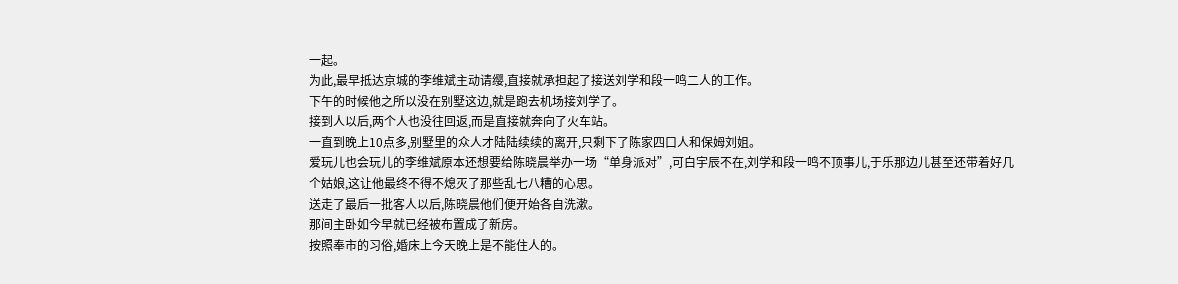一起。
为此,最早抵达京城的李维斌主动请缨,直接就承担起了接送刘学和段一鸣二人的工作。
下午的时候他之所以没在别墅这边,就是跑去机场接刘学了。
接到人以后,两个人也没往回返,而是直接就奔向了火车站。
一直到晚上10点多,别墅里的众人才陆陆续续的离开,只剩下了陈家四口人和保姆刘姐。
爱玩儿也会玩儿的李维斌原本还想要给陈晓晨举办一场“单身派对”,可白宇辰不在,刘学和段一鸣不顶事儿,于乐那边儿甚至还带着好几个姑娘,这让他最终不得不熄灭了那些乱七八糟的心思。
送走了最后一批客人以后,陈晓晨他们便开始各自洗漱。
那间主卧如今早就已经被布置成了新房。
按照奉市的习俗,婚床上今天晚上是不能住人的。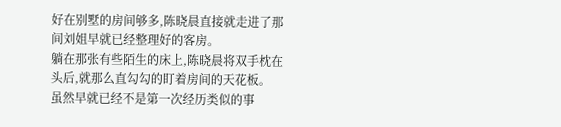好在别墅的房间够多,陈晓晨直接就走进了那间刘姐早就已经整理好的客房。
躺在那张有些陌生的床上,陈晓晨将双手枕在头后,就那么直勾勾的盯着房间的天花板。
虽然早就已经不是第一次经历类似的事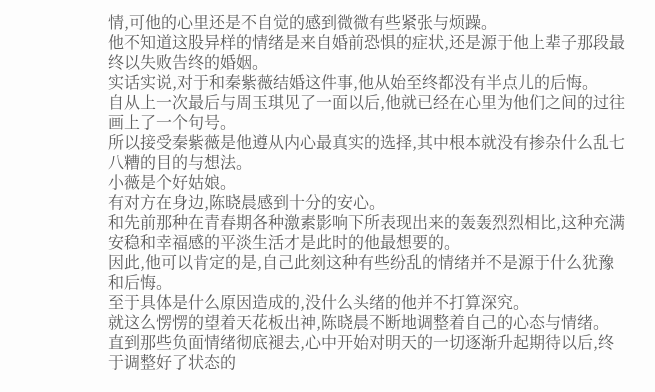情,可他的心里还是不自觉的感到微微有些紧张与烦躁。
他不知道这股异样的情绪是来自婚前恐惧的症状,还是源于他上辈子那段最终以失败告终的婚姻。
实话实说,对于和秦紫薇结婚这件事,他从始至终都没有半点儿的后悔。
自从上一次最后与周玉琪见了一面以后,他就已经在心里为他们之间的过往画上了一个句号。
所以接受秦紫薇是他遵从内心最真实的选择,其中根本就没有掺杂什么乱七八糟的目的与想法。
小薇是个好姑娘。
有对方在身边,陈晓晨感到十分的安心。
和先前那种在青春期各种激素影响下所表现出来的轰轰烈烈相比,这种充满安稳和幸福感的平淡生活才是此时的他最想要的。
因此,他可以肯定的是,自己此刻这种有些纷乱的情绪并不是源于什么犹豫和后悔。
至于具体是什么原因造成的,没什么头绪的他并不打算深究。
就这么愣愣的望着天花板出神,陈晓晨不断地调整着自己的心态与情绪。
直到那些负面情绪彻底褪去,心中开始对明天的一切逐渐升起期待以后,终于调整好了状态的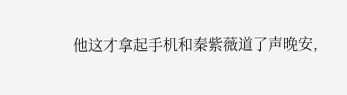他这才拿起手机和秦紫薇道了声晚安,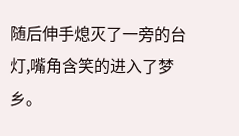随后伸手熄灭了一旁的台灯,嘴角含笑的进入了梦乡。